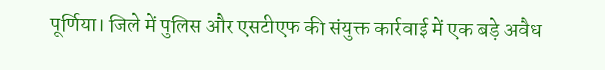पूर्णिया। जिले में पुलिस और एसटीएफ की संयुक्त कार्रवाई में एक बड़े अवैध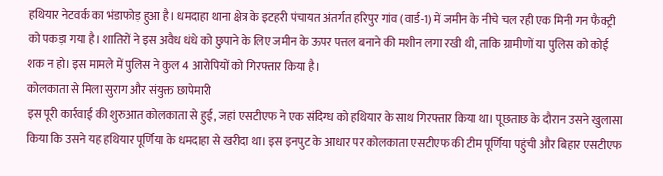हथियार नेटवर्क का भंडाफोड़ हुआ है। धमदाहा थाना क्षेत्र के इटहरी पंचायत अंतर्गत हरिपुर गांव (वार्ड-1) में जमीन के नीचे चल रही एक मिनी गन फैक्ट्री को पकड़ा गया है। शातिरों ने इस अवैध धंधे को छुपाने के लिए जमीन के ऊपर पत्तल बनाने की मशीन लगा रखी थी, ताकि ग्रामीणों या पुलिस को कोई शक न हो। इस मामले में पुलिस ने कुल 4 आरोपियों को गिरफ्तार किया है।
कोलकाता से मिला सुराग और संयुक्त छापेमारी
इस पूरी कार्रवाई की शुरुआत कोलकाता से हुई, जहां एसटीएफ ने एक संदिग्ध को हथियार के साथ गिरफ्तार किया था। पूछताछ के दौरान उसने खुलासा किया कि उसने यह हथियार पूर्णिया के धमदाहा से खरीदा था। इस इनपुट के आधार पर कोलकाता एसटीएफ की टीम पूर्णिया पहुंची और बिहार एसटीएफ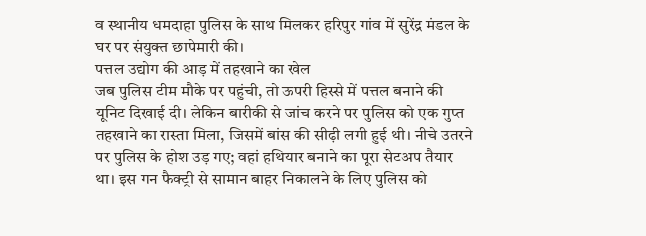व स्थानीय धमदाहा पुलिस के साथ मिलकर हरिपुर गांव में सुरेंद्र मंडल के घर पर संयुक्त छापेमारी की।
पत्तल उद्योग की आड़ में तहखाने का खेल
जब पुलिस टीम मौके पर पहुंची, तो ऊपरी हिस्से में पत्तल बनाने की यूनिट दिखाई दी। लेकिन बारीकी से जांच करने पर पुलिस को एक गुप्त तहखाने का रास्ता मिला, जिसमें बांस की सीढ़ी लगी हुई थी। नीचे उतरने पर पुलिस के होश उड़ गए; वहां हथियार बनाने का पूरा सेटअप तैयार था। इस गन फैक्ट्री से सामान बाहर निकालने के लिए पुलिस को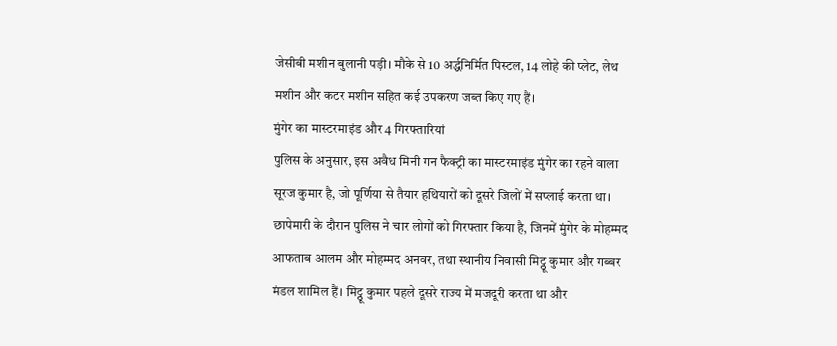जेसीबी मशीन बुलानी पड़ी। मौके से 10 अर्द्धनिर्मित पिस्टल, 14 लोहे की प्लेट, लेथ मशीन और कटर मशीन सहित कई उपकरण जब्त किए गए हैं।
मुंगेर का मास्टरमाइंड और 4 गिरफ्तारियां
पुलिस के अनुसार, इस अवैध मिनी गन फैक्ट्री का मास्टरमाइंड मुंगेर का रहने वाला सूरज कुमार है, जो पूर्णिया से तैयार हथियारों को दूसरे जिलों में सप्लाई करता था। छापेमारी के दौरान पुलिस ने चार लोगों को गिरफ्तार किया है, जिनमें मुंगेर के मोहम्मद आफताब आलम और मोहम्मद अनवर, तथा स्थानीय निवासी मिट्ठू कुमार और गब्बर मंडल शामिल हैं। मिट्ठू कुमार पहले दूसरे राज्य में मजदूरी करता था और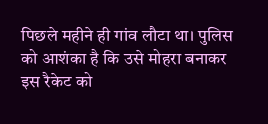पिछले महीने ही गांव लौटा था। पुलिस को आशंका है कि उसे मोहरा बनाकर इस रैकेट को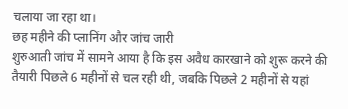चलाया जा रहा था।
छह महीने की प्लानिंग और जांच जारी
शुरुआती जांच में सामने आया है कि इस अवैध कारखाने को शुरू करने की तैयारी पिछले 6 महीनों से चल रही थी, जबकि पिछले 2 महीनों से यहां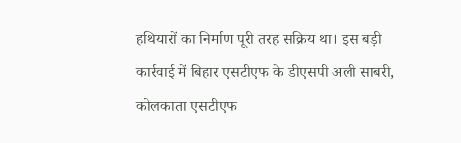हथियारों का निर्माण पूरी तरह सक्रिय था। इस बड़ी कार्रवाई में बिहार एसटीएफ के डीएसपी अली साबरी, कोलकाता एसटीएफ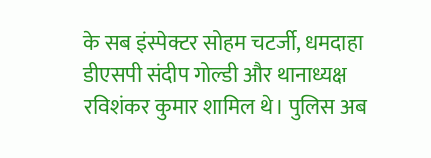के सब इंस्पेक्टर सोहम चटर्जी, धमदाहा डीएसपी संदीप गोल्डी और थानाध्यक्ष रविशंकर कुमार शामिल थे। पुलिस अब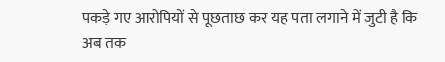पकड़े गए आरोपियों से पूछताछ कर यह पता लगाने में जुटी है कि अब तक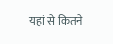यहां से कितने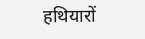हथियारों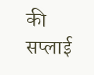की सप्लाई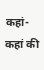कहां-कहां की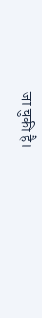जा चुकी है।